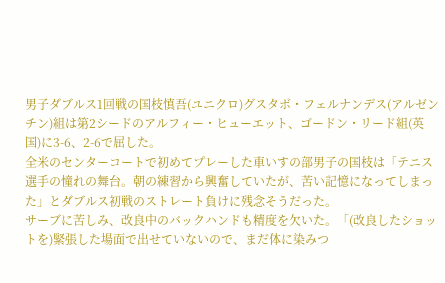男子ダブルス1回戦の国枝慎吾(ユニクロ)グスタボ・フェルナンデス(アルゼンチン)組は第2シードのアルフィー・ヒューエット、ゴードン・リード組(英国)に3-6、2-6で屈した。
全米のセンターコートで初めてプレーした車いすの部男子の国枝は「テニス選手の憧れの舞台。朝の練習から興奮していたが、苦い記憶になってしまった」とダブルス初戦のストレート負けに残念そうだった。
サーブに苦しみ、改良中のバックハンドも精度を欠いた。「(改良したショットを)緊張した場面で出せていないので、まだ体に染みつ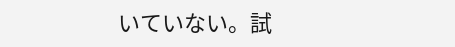いていない。試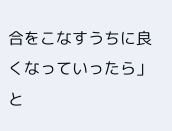合をこなすうちに良くなっていったら」と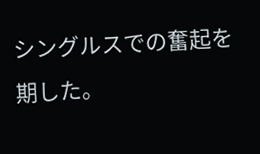シングルスでの奮起を期した。